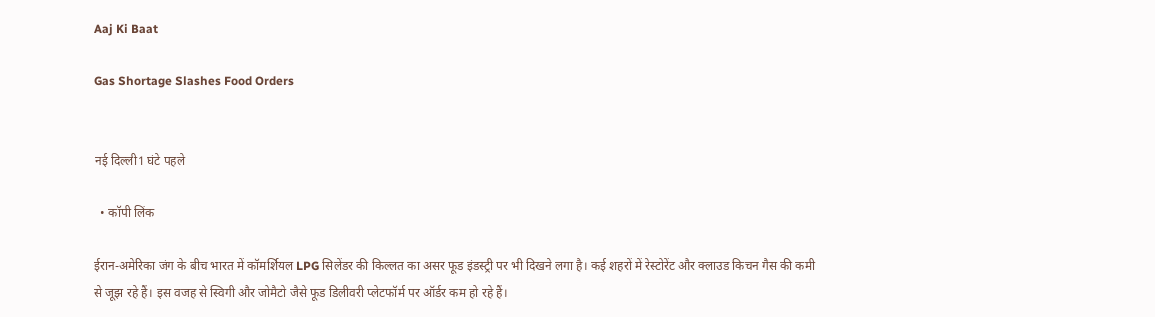Aaj Ki Baat

Gas Shortage Slashes Food Orders


नई दिल्ली1 घंटे पहले

  • कॉपी लिंक

ईरान-अमेरिका जंग के बीच भारत में कॉमर्शियल LPG सिलेंडर की किल्लत का असर फूड इंडस्ट्री पर भी दिखने लगा है। कई शहरों में रेस्टोरेंट और क्लाउड किचन गैस की कमी से जूझ रहे हैं। इस वजह से स्विगी और जोमैटो जैसे फूड डिलीवरी प्लेटफॉर्म पर ऑर्डर कम हो रहे हैं।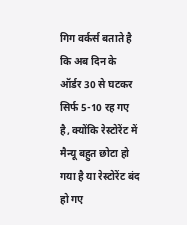गिग वर्कर्स बताते है कि अब दिन के ऑर्डर 30 से घटकर सिर्फ 5-10 रह गए है, क्योंकि रेस्टोरेंट में मैन्यू बहुत छोटा हो गया है या रेस्टोरेंट बंद हो गए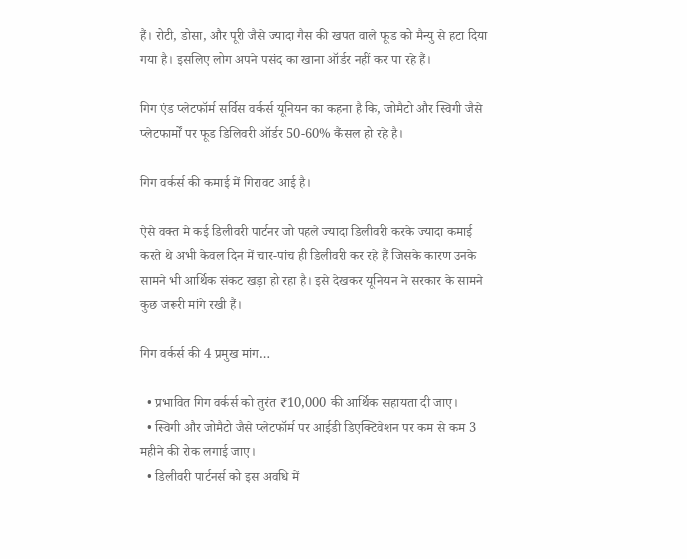हैं। रोटी, डोसा, और पूरी जैसे ज्यादा गैस की खपत वाले फूड को मैन्यु से हटा दिया गया है। इसलिए लोग अपने पसंद का खाना ऑर्डर नहीं कर पा रहे हैं।

गिग एंड प्लेटफॉर्म सर्विस वर्कर्स यूनियन का कहना है कि, जोमैटो और स्विगी जैसे प्लेटफार्मों पर फूड डिलिवरी ऑर्डर 50-60% कैंसल हो रहे है।

गिग वर्कर्स की कमाई में गिरावट आई है।

ऐसे वक्त मे कई डिलीवरी पार्टनर जो पहले ज्यादा डिलीवरी करके ज्यादा कमाई करते थे अभी केवल दिन में चार-पांच ही डिलीवरी कर रहे हैं जिसके कारण उनके सामने भी आर्थिक संकट खड़ा हो रहा है। इसे देखकर यूनियन ने सरकार के सामने कुछ जरूरी मांगे रखी हैं।

गिग वर्कर्स की 4 प्रमुख मांग…

  • प्रभावित गिग वर्कर्स को तुरंत ₹10,000 की आर्थिक सहायता दी जाए।
  • स्विगी और जोमैटो जैसे प्लेटफॉर्म पर आईडी डिएक्टिवेशन पर कम से कम 3 महीने की रोक लगाई जाए।
  • डिलीवरी पार्टनर्स को इस अवधि में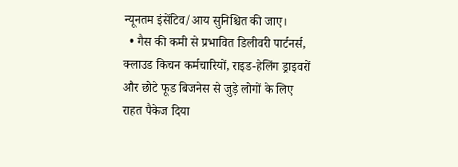न्यूनतम इंसेंटिव/आय सुनिश्चित की जाए।
  • गैस की कमी से प्रभावित डिलीवरी पार्टनर्स, क्लाउड किचन कर्मचारियों, राइड-हेलिंग ड्राइवरों और छोटे फूड बिजनेस से जुड़े लोगों के लिए राहत पैकेज दिया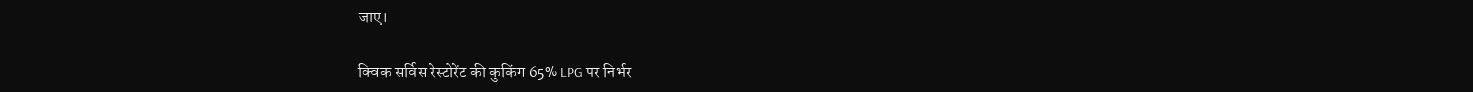जाए।

क्विक सर्विस रेस्टोरेंट की कुकिंग 65% LPG पर निर्भर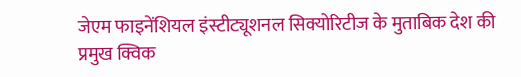जेएम फाइनेंशियल इंस्टीट्यूशनल सिक्योरिटीज के मुताबिक देश की प्रमुख क्विक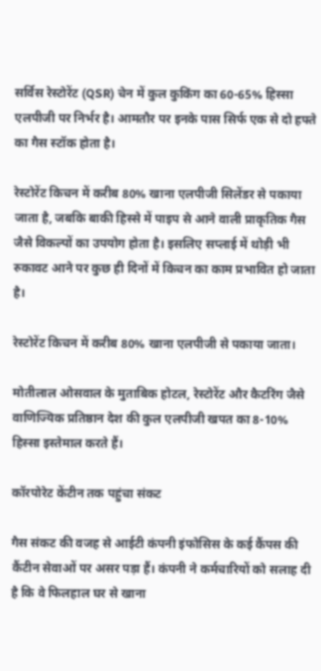सर्विस रेस्टोरेंट (QSR) चेन में कुल कुकिंग का 60-65% हिस्सा एलपीजी पर निर्भर है। आमतौर पर इनके पास सिर्फ एक से दो हफ्ते का गैस स्टॉक होता है।

रेस्टोरेंट किचन में करीब 80% खाना एलपीजी सिलेंडर से पकाया जाता है, जबकि बाकी हिस्से में पाइप से आने वाली प्राकृतिक गैस जैसे विकल्पों का उपयोग होता है। इसलिए सप्लाई में थोड़ी भी रुकावट आने पर कुछ ही दिनों में किचन का काम प्रभावित हो जाता है।

रेस्टोरेंट किचन में करीब 80% खाना एलपीजी से पकाया जाता।

मोतीलाल ओसवाल के मुताबिक होटल, रेस्टोरेंट और कैटरिंग जैसे वाणिज्यिक प्रतिष्ठान देश की कुल एलपीजी खपत का 8-10% हिस्सा इस्तेमाल करते हैं।

कॉरपोरेट केंटीन तक पहुंचा संकट

गैस संकट की वजह से आईटी कंपनी इंफोसिस के कई कैंपस की कैंटीन सेवाओं पर असर पड़ा हैं। कंपनी ने कर्मचारियों को सलाह दी है कि वे फिलहाल घर से खाना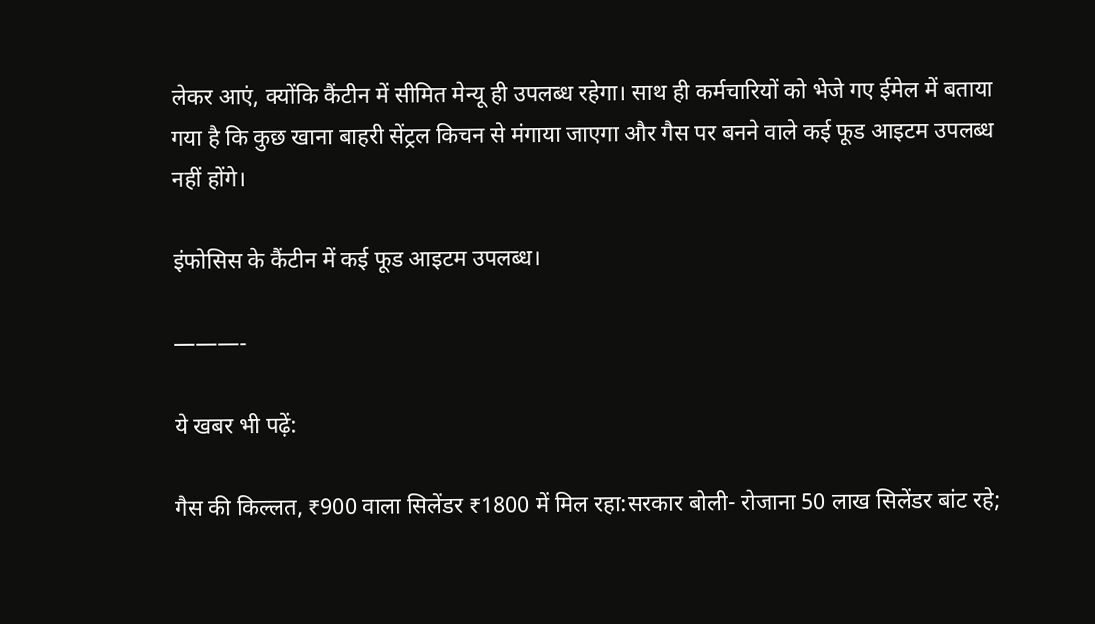लेकर आएं, क्योंकि कैंटीन में सीमित मेन्यू ही उपलब्ध रहेगा। साथ ही कर्मचारियों को भेजे गए ईमेल में बताया गया है कि कुछ खाना बाहरी सेंट्रल किचन से मंगाया जाएगा और गैस पर बनने वाले कई फूड आइटम उपलब्ध नहीं होंगे।

इंफोसिस के कैंटीन में कई फूड आइटम उपलब्ध।

———-

ये खबर भी पढ़ें:

गैस की किल्लत, ₹900 वाला सिलेंडर ₹1800 में मिल रहा:सरकार बोली- रोजाना 50 लाख सिलेंडर बांट रहे;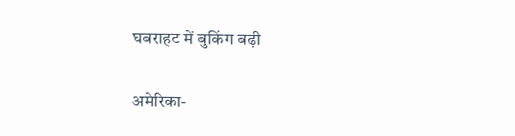घबराहट में बुकिंग बढ़ी

अमेरिका-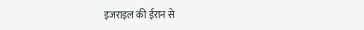इजराइल की ईरान से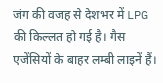जंग की वजह से देशभर में LPG की किल्लत हो गई है। गैस एजेंसियों के बाहर लम्बी लाइनें हैं।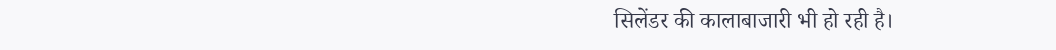सिलेंडर की कालाबाजारी भी हो रही है।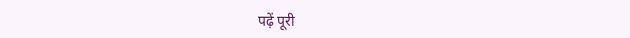पढ़ें पूरी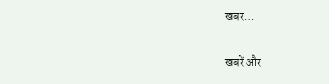खबर…

खबरें और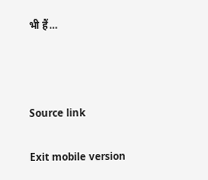भी हैं…



Source link

Exit mobile version